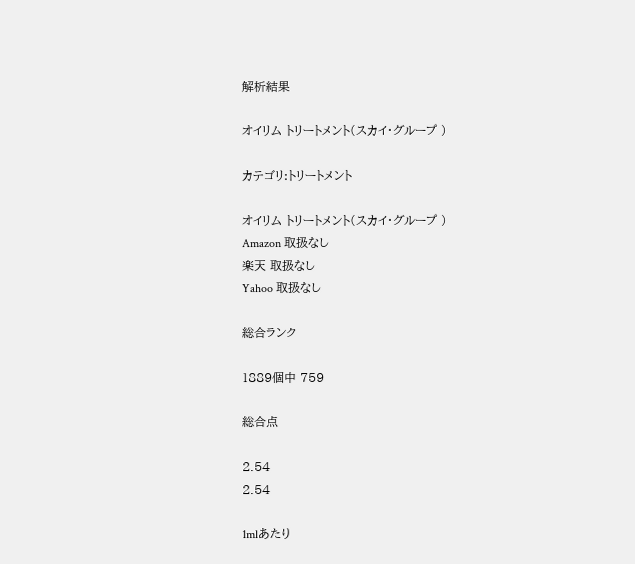解析結果

オイリム トリートメント(スカイ・グループ )

カテゴリ:トリートメント

オイリム トリートメント(スカイ・グループ )
Amazon 取扱なし
楽天 取扱なし
Yahoo 取扱なし

総合ランク

1889個中 759

総合点

2.54
2.54

1mlあたり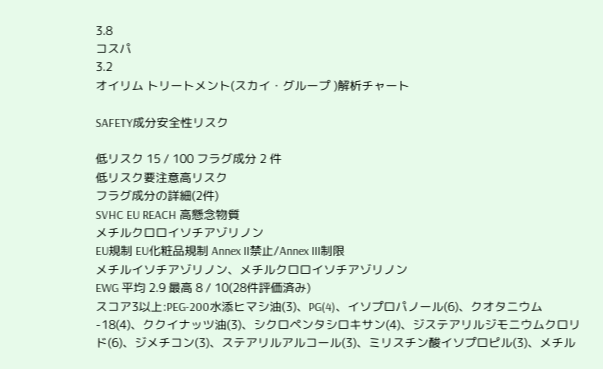3.8
コスパ
3.2
オイリム トリートメント(スカイ・グループ )解析チャート

SAFETY成分安全性リスク

低リスク 15 / 100 フラグ成分 2 件
低リスク要注意高リスク
フラグ成分の詳細(2件)
SVHC EU REACH 高懸念物質
メチルクロロイソチアゾリノン
EU規制 EU化粧品規制 Annex II禁止/Annex III制限
メチルイソチアゾリノン、メチルクロロイソチアゾリノン
EWG 平均 2.9 最高 8 / 10(28件評価済み)
スコア3以上:PEG-200水添ヒマシ油(3)、PG(4)、イソプロパノール(6)、クオタニウム-18(4)、ククイナッツ油(3)、シクロペンタシロキサン(4)、ジステアリルジモニウムクロリド(6)、ジメチコン(3)、ステアリルアルコール(3)、ミリスチン酸イソプロピル(3)、メチル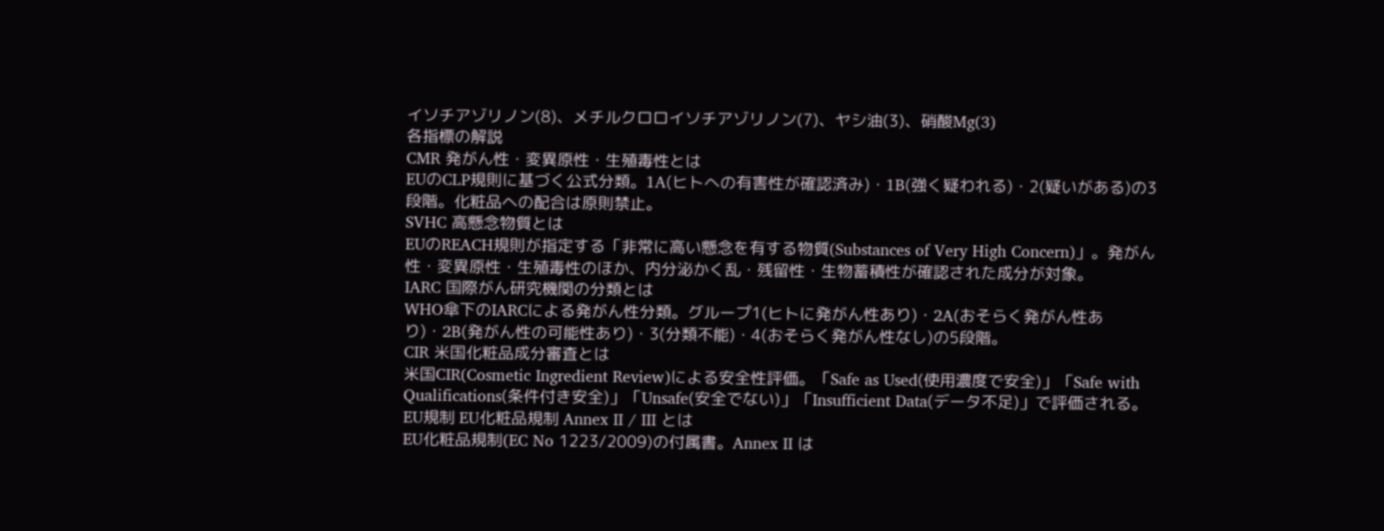イソチアゾリノン(8)、メチルクロロイソチアゾリノン(7)、ヤシ油(3)、硝酸Mg(3)
各指標の解説
CMR 発がん性・変異原性・生殖毒性とは
EUのCLP規則に基づく公式分類。1A(ヒトへの有害性が確認済み)・1B(強く疑われる)・2(疑いがある)の3段階。化粧品への配合は原則禁止。
SVHC 高懸念物質とは
EUのREACH規則が指定する「非常に高い懸念を有する物質(Substances of Very High Concern)」。発がん性・変異原性・生殖毒性のほか、内分泌かく乱・残留性・生物蓄積性が確認された成分が対象。
IARC 国際がん研究機関の分類とは
WHO傘下のIARCによる発がん性分類。グループ1(ヒトに発がん性あり)・2A(おそらく発がん性あり)・2B(発がん性の可能性あり)・3(分類不能)・4(おそらく発がん性なし)の5段階。
CIR 米国化粧品成分審査とは
米国CIR(Cosmetic Ingredient Review)による安全性評価。「Safe as Used(使用濃度で安全)」「Safe with Qualifications(条件付き安全)」「Unsafe(安全でない)」「Insufficient Data(データ不足)」で評価される。
EU規制 EU化粧品規制 Annex II / III とは
EU化粧品規制(EC No 1223/2009)の付属書。Annex II は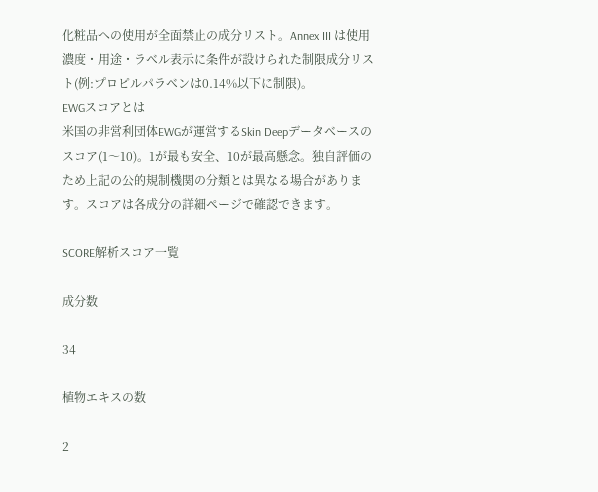化粧品への使用が全面禁止の成分リスト。Annex III は使用濃度・用途・ラベル表示に条件が設けられた制限成分リスト(例:プロピルパラベンは0.14%以下に制限)。
EWGスコアとは
米国の非営利団体EWGが運営するSkin Deepデータベースのスコア(1〜10)。1が最も安全、10が最高懸念。独自評価のため上記の公的規制機関の分類とは異なる場合があります。スコアは各成分の詳細ページで確認できます。

SCORE解析スコア一覧

成分数

34

植物エキスの数

2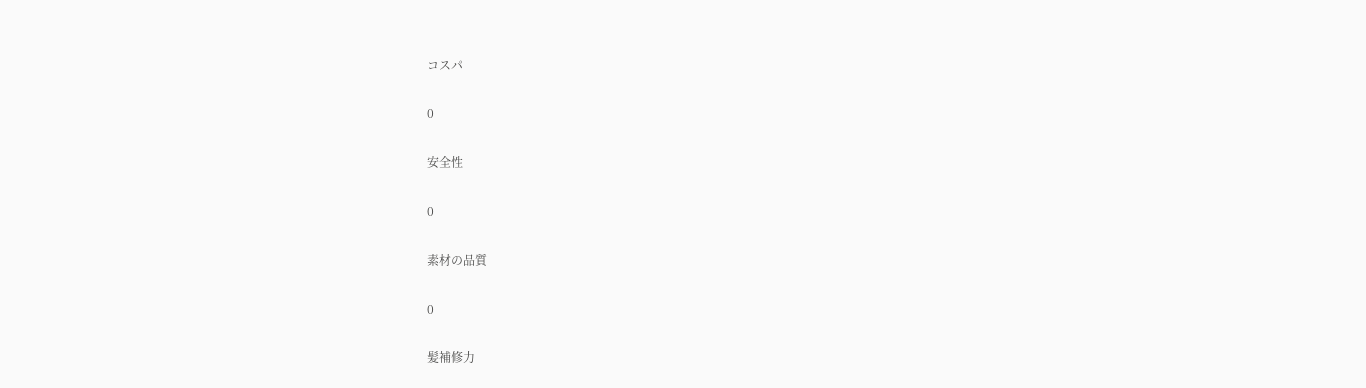コスパ

0

安全性

0

素材の品質

0

髪補修力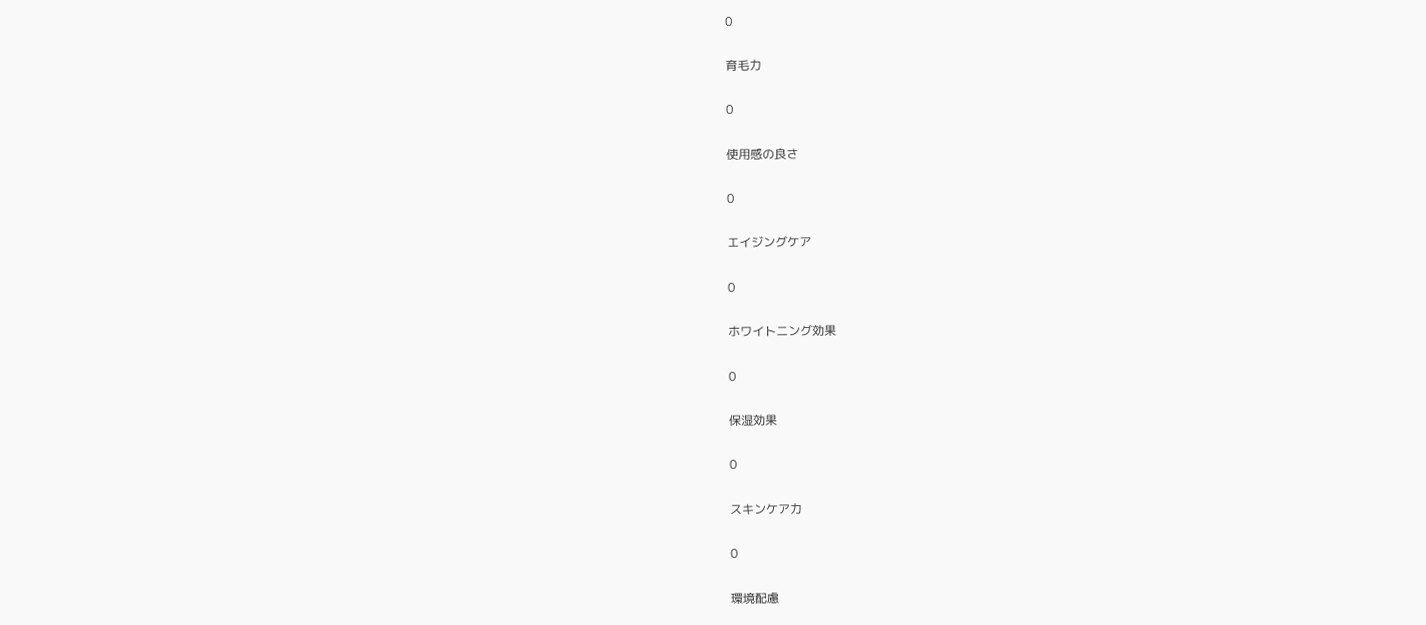0

育毛力

0

使用感の良さ

0

エイジングケア

0

ホワイトニング効果

0

保湿効果

0

スキンケア力

0

環境配慮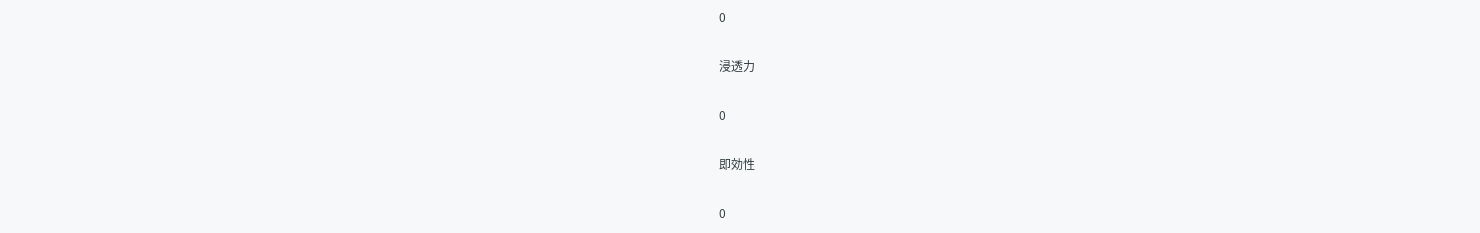0

浸透力

0

即効性

0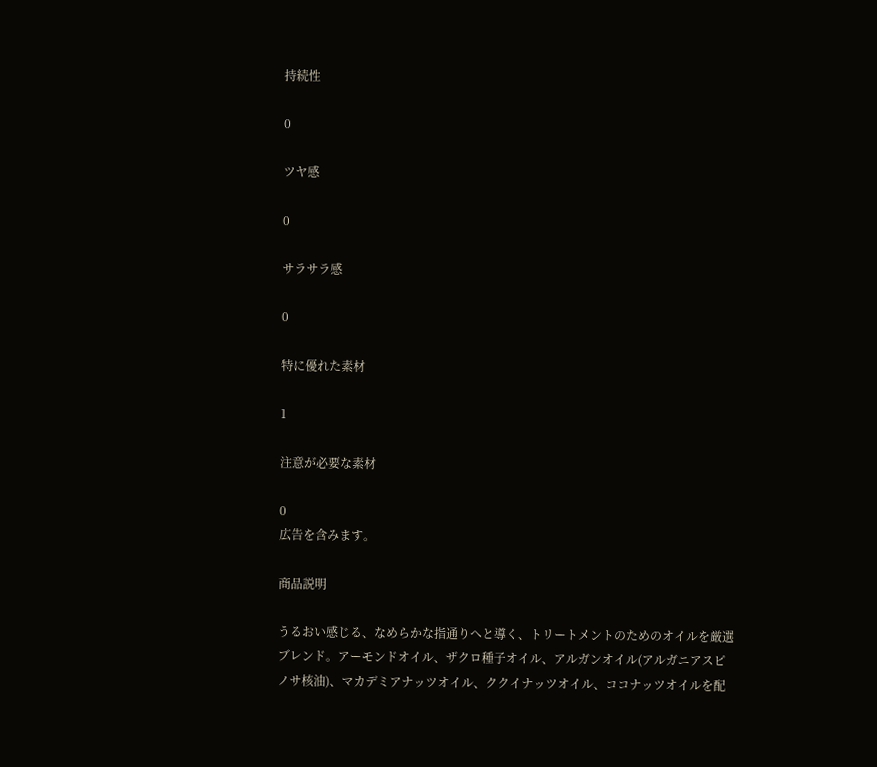持続性

0

ツヤ感

0

サラサラ感

0

特に優れた素材

1

注意が必要な素材

0
広告を含みます。

商品説明

うるおい感じる、なめらかな指通りへと導く、トリートメントのためのオイルを厳選ブレンド。アーモンドオイル、ザクロ種子オイル、アルガンオイル(アルガニアスピノサ核油)、マカデミアナッツオイル、ククイナッツオイル、ココナッツオイルを配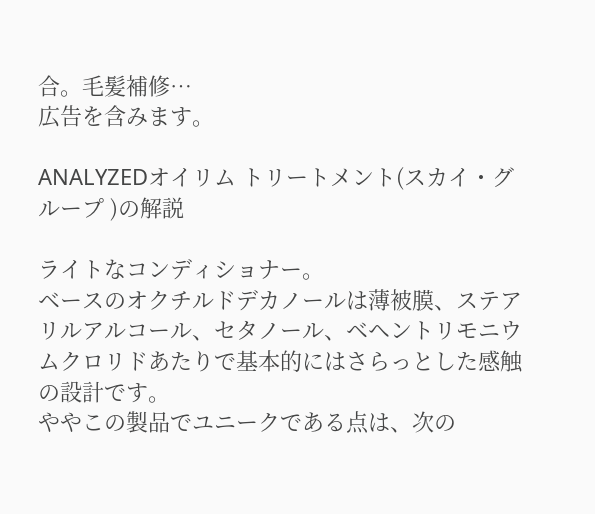合。毛髪補修…
広告を含みます。

ANALYZEDオイリム トリートメント(スカイ・グループ )の解説

ライトなコンディショナー。
ベースのオクチルドデカノールは薄被膜、ステアリルアルコール、セタノール、ベヘントリモニウムクロリドあたりで基本的にはさらっとした感触の設計です。
ややこの製品でユニークである点は、次の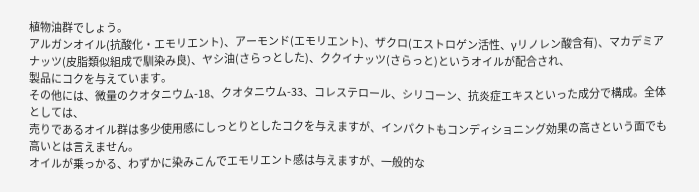植物油群でしょう。
アルガンオイル(抗酸化・エモリエント)、アーモンド(エモリエント)、ザクロ(エストロゲン活性、γリノレン酸含有)、マカデミアナッツ(皮脂類似組成で馴染み良)、ヤシ油(さらっとした)、ククイナッツ(さらっと)というオイルが配合され、
製品にコクを与えています。
その他には、微量のクオタニウム-18、クオタニウム-33、コレステロール、シリコーン、抗炎症エキスといった成分で構成。全体としては、
売りであるオイル群は多少使用感にしっとりとしたコクを与えますが、インパクトもコンディショニング効果の高さという面でも高いとは言えません。
オイルが乗っかる、わずかに染みこんでエモリエント感は与えますが、一般的な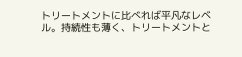トリートメントに比べれば平凡なレベル。持続性も薄く、トリートメントと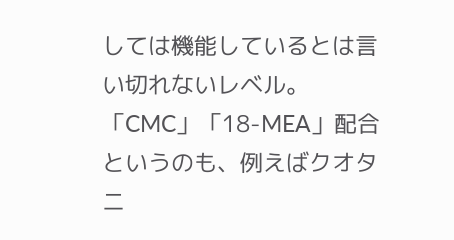しては機能しているとは言い切れないレベル。
「CMC」「18-MEA」配合というのも、例えばクオタニ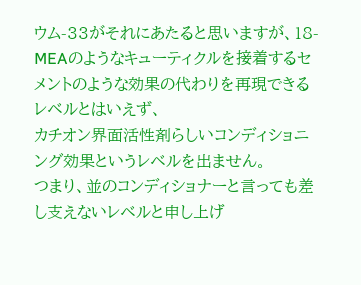ウム-33がそれにあたると思いますが、18-MEAのようなキューティクルを接着するセメントのような効果の代わりを再現できるレベルとはいえず、
カチオン界面活性剤らしいコンディショニング効果というレベルを出ません。
つまり、並のコンディショナーと言っても差し支えないレベルと申し上げ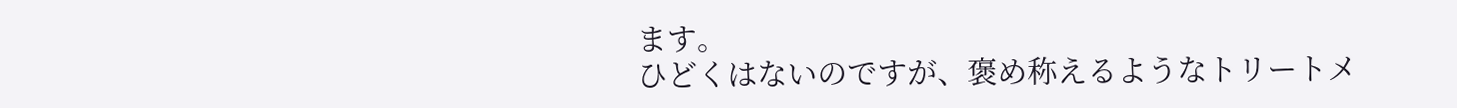ます。
ひどくはないのですが、褒め称えるようなトリートメ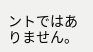ントではありません。